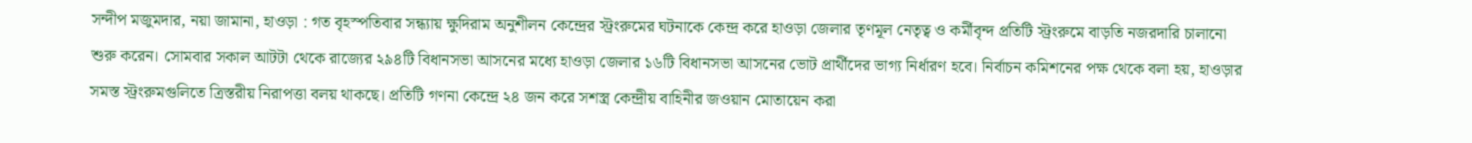সন্দীপ মজুমদার, নয়া জামানা, হাওড়া : গত বৃহস্পতিবার সন্ধ্যায় ক্ষুদিরাম অনুশীলন কেন্দ্রের স্ট্রংরুমের ঘটনাকে কেন্দ্র করে হাওড়া জেলার তৃণমূল নেতৃত্ব ও কর্মীবৃন্দ প্রতিটি স্ট্রংরুমে বাড়তি নজরদারি চালানো শুরু করেন। সোমবার সকাল আটটা থেকে রাজ্যের ২৯৪টি বিধানসভা আসনের মধ্যে হাওড়া জেলার ১৬টি বিধানসভা আসনের ভোট প্রার্থীদের ভাগ্য নির্ধারণ হবে। নির্বাচন কমিশনের পক্ষ থেকে বলা হয়, হাওড়ার সমস্ত স্ট্রংরুমগুলিতে ত্রিস্তরীয় নিরাপত্তা বলয় থাকছে। প্রতিটি গণনা কেন্দ্রে ২৪ জন করে সশস্ত্র কেন্দ্রীয় বাহিনীর জওয়ান মোতায়েন করা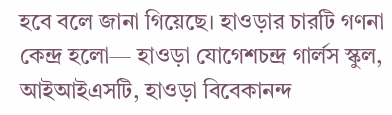হবে বলে জানা গিয়েছে। হাওড়ার চারটি গণনা কেন্দ্র হলো— হাওড়া যোগেশচন্দ্র গার্লস স্কুল, আইআইএসটি, হাওড়া বিবেকানন্দ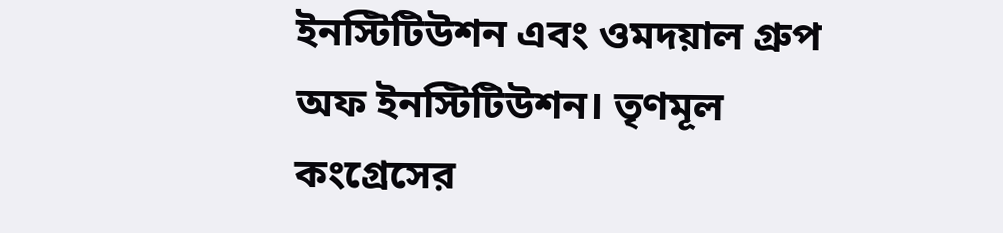ইনস্টিটিউশন এবং ওমদয়াল গ্রুপ অফ ইনস্টিটিউশন। তৃণমূল কংগ্রেসের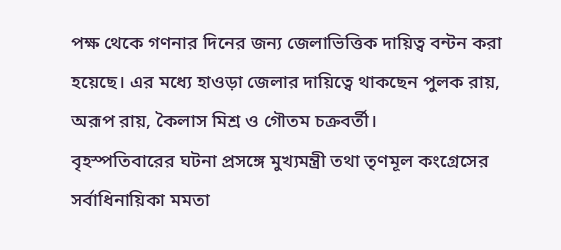পক্ষ থেকে গণনার দিনের জন্য জেলাভিত্তিক দায়িত্ব বন্টন করা হয়েছে। এর মধ্যে হাওড়া জেলার দায়িত্বে থাকছেন পুলক রায়, অরূপ রায়, কৈলাস মিশ্র ও গৌতম চক্রবর্তী।
বৃহস্পতিবারের ঘটনা প্রসঙ্গে মুখ্যমন্ত্রী তথা তৃণমূল কংগ্রেসের সর্বাধিনায়িকা মমতা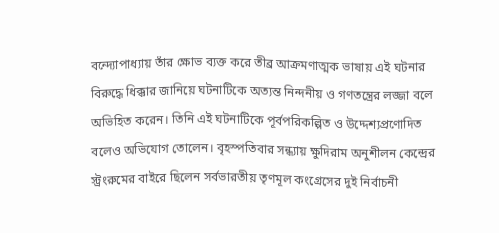বন্দ্যোপাধ্যায় তাঁর ক্ষোভ ব্যক্ত করে তীব্র আক্রমণাত্মক ভাষায় এই ঘটনার বিরুদ্ধে ধিক্কার জানিয়ে ঘটনাটিকে অত্যন্ত নিন্দনীয় ও গণতন্ত্রের লজ্জা বলে অভিহিত করেন। তিনি এই ঘটনাটিকে পূর্বপরিকল্পিত ও উদ্দেশ্যপ্রণোদিত বলেও অভিযোগ তোলেন। বৃহস্পতিবার সন্ধ্যায় ক্ষুদিরাম অনুশীলন কেন্দ্রের স্ট্রংরুমের বাইরে ছিলেন সর্বভারতীয় তৃণমূল কংগ্রেসের দুই নির্বাচনী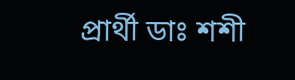প্রার্থী ডাঃ শশী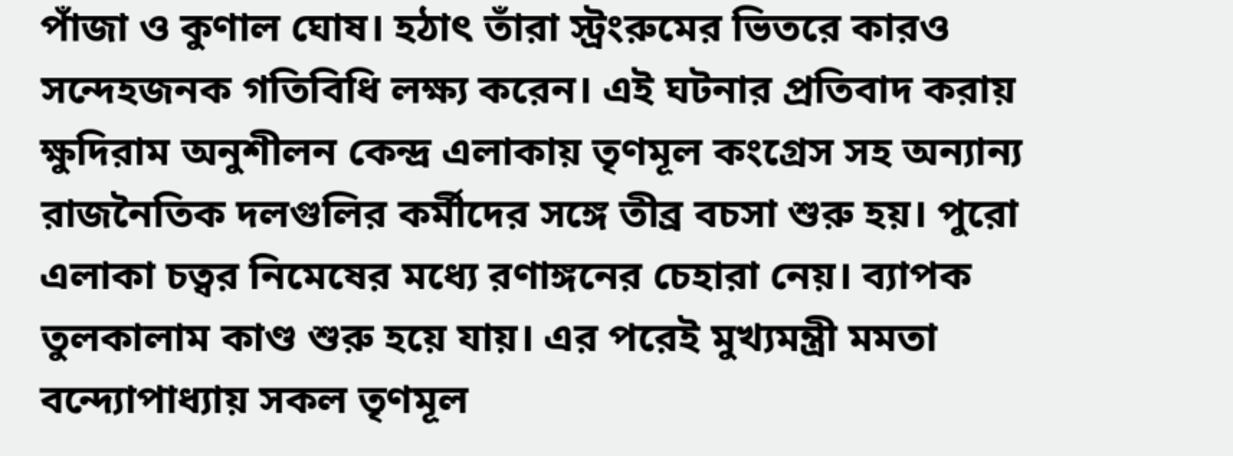পাঁজা ও কুণাল ঘোষ। হঠাৎ তাঁরা স্ট্রংরুমের ভিতরে কারও সন্দেহজনক গতিবিধি লক্ষ্য করেন। এই ঘটনার প্রতিবাদ করায় ক্ষুদিরাম অনুশীলন কেন্দ্র এলাকায় তৃণমূল কংগ্রেস সহ অন্যান্য রাজনৈতিক দলগুলির কর্মীদের সঙ্গে তীব্র বচসা শুরু হয়। পুরো এলাকা চত্বর নিমেষের মধ্যে রণাঙ্গনের চেহারা নেয়। ব্যাপক তুলকালাম কাণ্ড শুরু হয়ে যায়। এর পরেই মুখ্যমন্ত্রী মমতা বন্দ্যোপাধ্যায় সকল তৃণমূল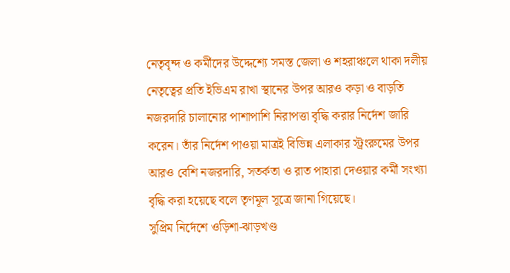নেতৃবৃন্দ ও কর্মীদের উদ্দেশ্যে সমস্ত জেলা ও শহরাঞ্চলে থাকা দলীয় নেতৃত্বের প্রতি ইভিএম রাখা স্থানের উপর আরও কড়া ও বাড়তি নজরদারি চালানোর পাশাপাশি নিরাপত্তা বৃদ্ধি করার নির্দেশ জারি করেন। তাঁর নির্দেশ পাওয়া মাত্রই বিভিন্ন এলাকার স্ট্রংরুমের উপর আরও বেশি নজরদারি, সতর্কতা ও রাত পাহারা দেওয়ার কর্মী সংখ্যা বৃদ্ধি করা হয়েছে বলে তৃণমূল সূত্রে জানা গিয়েছে।
সুপ্রিম নির্দেশে ওড়িশা-ঝাড়খণ্ড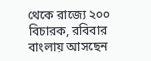থেকে রাজ্যে ২০০ বিচারক, রবিবার বাংলায় আসছেন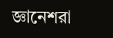জ্ঞানেশরা